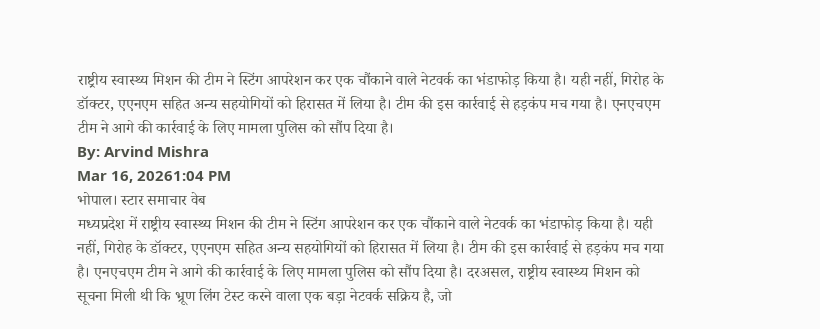राष्ट्रीय स्वास्थ्य मिशन की टीम ने स्टिंग आपरेशन कर एक चौंकाने वाले नेटवर्क का भंडाफोड़ किया है। यही नहीं, गिरोह के डॉक्टर, एएनएम सहित अन्य सहयोगियों को हिरासत में लिया है। टीम की इस कार्रवाई से हड़कंप मच गया है। एनएचएम टीम ने आगे की कार्रवाई के लिए मामला पुलिस को सौंप दिया है।
By: Arvind Mishra
Mar 16, 20261:04 PM
भोपाल। स्टार समाचार वेब
मध्यप्रदेश में राष्ट्रीय स्वास्थ्य मिशन की टीम ने स्टिंग आपरेशन कर एक चौंकाने वाले नेटवर्क का भंडाफोड़ किया है। यही नहीं, गिरोह के डॉक्टर, एएनएम सहित अन्य सहयोगियों को हिरासत में लिया है। टीम की इस कार्रवाई से हड़कंप मच गया है। एनएचएम टीम ने आगे की कार्रवाई के लिए मामला पुलिस को सौंप दिया है। दरअसल, राष्ट्रीय स्वास्थ्य मिशन को सूचना मिली थी कि भ्रूण लिंग टेस्ट करने वाला एक बड़ा नेटवर्क सक्रिय है, जो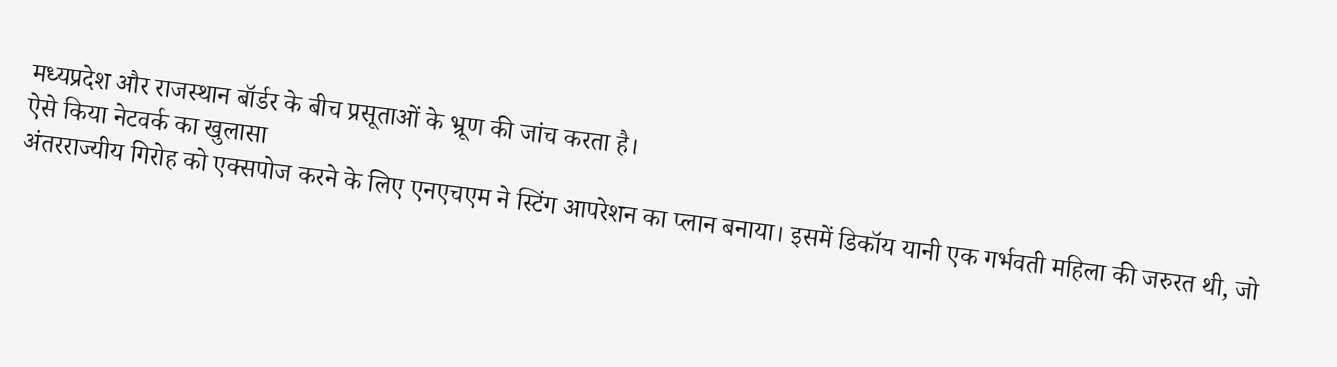मध्यप्रदेश और राजस्थान बॉर्डर के बीच प्रसूताओं के भ्रूण की जांच करता है।
ऐसे किया नेटवर्क का खुलासा
अंतरराज्यीय गिरोह को एक्सपोज करने के लिए एनएचएम ने स्टिंग आपरेशन का प्लान बनाया। इसमें डिकॉय यानी एक गर्भवती महिला की जरुरत थी, जो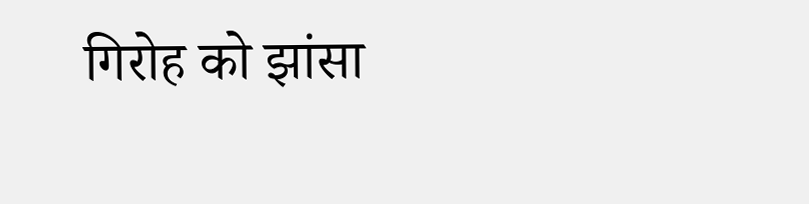गिरोह को झांसा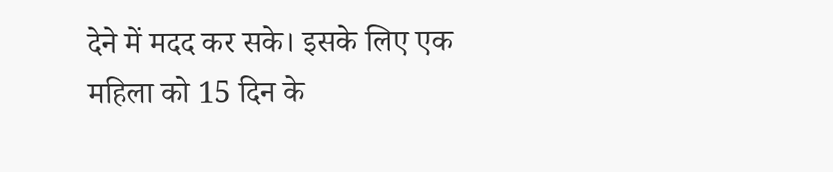देने में मदद कर सके। इसके लिए एक महिला को 15 दिन के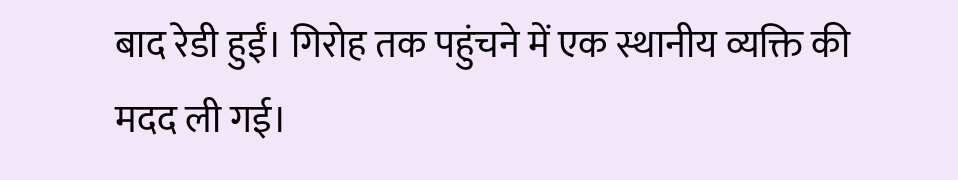बाद रेडी हुईं। गिरोह तक पहुंचने में एक स्थानीय व्यक्ति की मदद ली गई।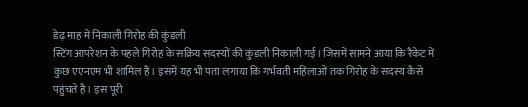डेढ़ माह में निकाली गिरोह की कुंडली
स्टिंग आपरेशन के पहले गिरोह के सक्रिय सदस्यों की कुंडली निकाली गई। जिसमें सामने आया कि रैकेट में कुछ एएनएम भी शामिल हैं। इसमें यह भी पता लगाया कि गर्भवती महिलाओं तक गिरोह के सदस्य कैसे पहुंचते है। इस पूरी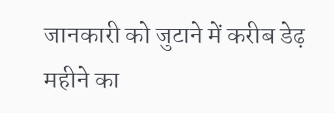जानकारी को जुटाने में करीब डेढ़ महीने का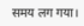समय लग गया।